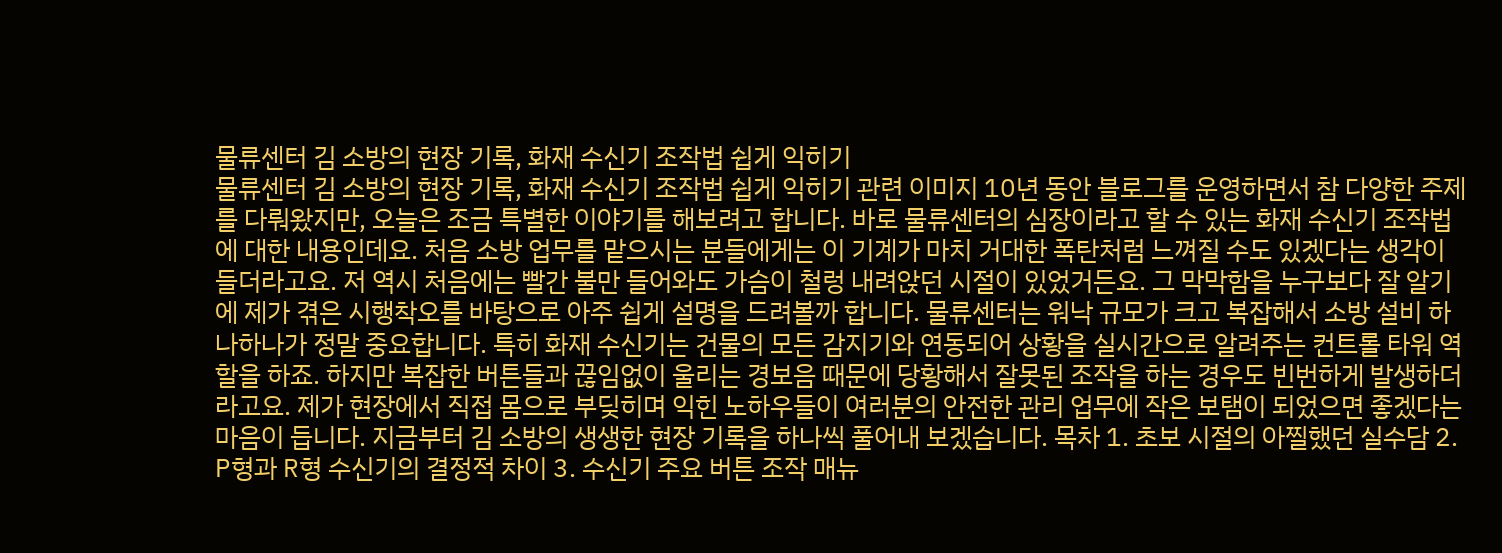물류센터 김 소방의 현장 기록, 화재 수신기 조작법 쉽게 익히기
물류센터 김 소방의 현장 기록, 화재 수신기 조작법 쉽게 익히기 관련 이미지 10년 동안 블로그를 운영하면서 참 다양한 주제를 다뤄왔지만, 오늘은 조금 특별한 이야기를 해보려고 합니다. 바로 물류센터의 심장이라고 할 수 있는 화재 수신기 조작법에 대한 내용인데요. 처음 소방 업무를 맡으시는 분들에게는 이 기계가 마치 거대한 폭탄처럼 느껴질 수도 있겠다는 생각이 들더라고요. 저 역시 처음에는 빨간 불만 들어와도 가슴이 철렁 내려앉던 시절이 있었거든요. 그 막막함을 누구보다 잘 알기에 제가 겪은 시행착오를 바탕으로 아주 쉽게 설명을 드려볼까 합니다. 물류센터는 워낙 규모가 크고 복잡해서 소방 설비 하나하나가 정말 중요합니다. 특히 화재 수신기는 건물의 모든 감지기와 연동되어 상황을 실시간으로 알려주는 컨트롤 타워 역할을 하죠. 하지만 복잡한 버튼들과 끊임없이 울리는 경보음 때문에 당황해서 잘못된 조작을 하는 경우도 빈번하게 발생하더라고요. 제가 현장에서 직접 몸으로 부딪히며 익힌 노하우들이 여러분의 안전한 관리 업무에 작은 보탬이 되었으면 좋겠다는 마음이 듭니다. 지금부터 김 소방의 생생한 현장 기록을 하나씩 풀어내 보겠습니다. 목차 1. 초보 시절의 아찔했던 실수담 2. P형과 R형 수신기의 결정적 차이 3. 수신기 주요 버튼 조작 매뉴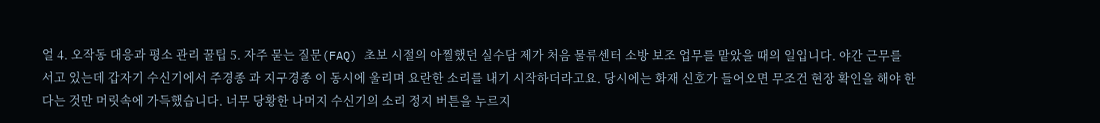얼 4. 오작동 대응과 평소 관리 꿀팁 5. 자주 묻는 질문(FAQ) 초보 시절의 아찔했던 실수담 제가 처음 물류센터 소방 보조 업무를 맡았을 때의 일입니다. 야간 근무를 서고 있는데 갑자기 수신기에서 주경종 과 지구경종 이 동시에 울리며 요란한 소리를 내기 시작하더라고요. 당시에는 화재 신호가 들어오면 무조건 현장 확인을 해야 한다는 것만 머릿속에 가득했습니다. 너무 당황한 나머지 수신기의 소리 정지 버튼을 누르지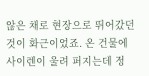않은 채로 현장으로 뛰어갔던 것이 화근이었죠. 온 건물에 사이렌이 울려 퍼지는데 정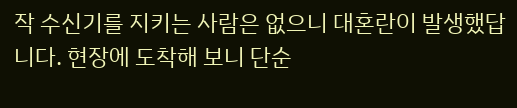작 수신기를 지키는 사람은 없으니 대혼란이 발생했답니다. 현장에 도착해 보니 단순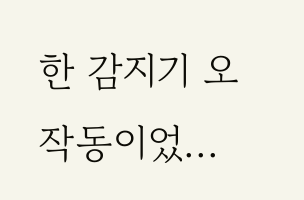한 감지기 오작동이었...